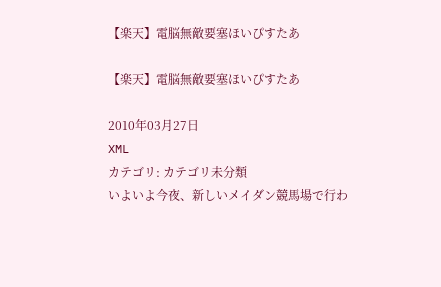【楽天】電脳無敵要塞ほいぴすたあ

【楽天】電脳無敵要塞ほいぴすたあ

2010年03月27日
XML
カテゴリ: カテゴリ未分類
いよいよ今夜、新しいメイダン競馬場で行わ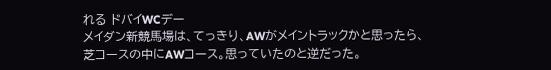れる ドバイWCデー
メイダン新競馬場は、てっきり、AWがメイントラックかと思ったら、
芝コースの中にAWコース。思っていたのと逆だった。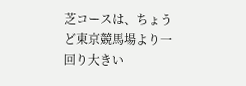芝コースは、ちょうど東京競馬場より一回り大きい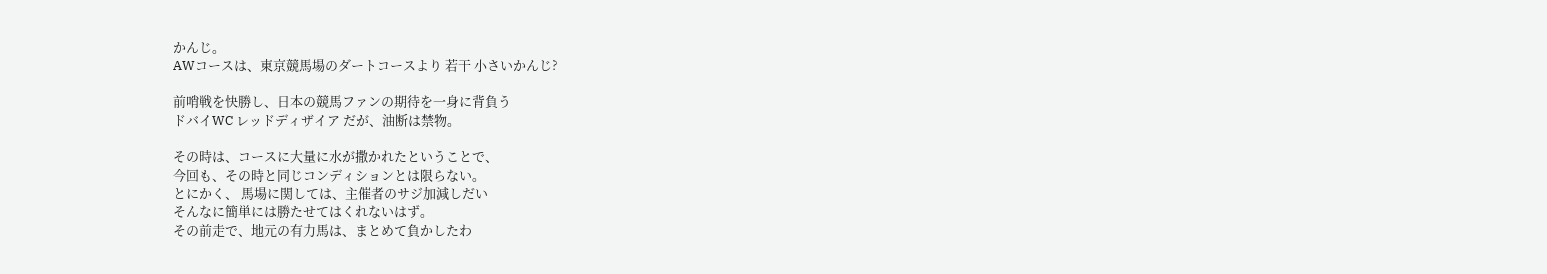かんじ。
AWコースは、東京競馬場のダートコースより 若干 小さいかんじ?

前哨戦を快勝し、日本の競馬ファンの期待を一身に背負う
ドバイWC レッドディザイア だが、油断は禁物。

その時は、コースに大量に水が撒かれたということで、
今回も、その時と同じコンディションとは限らない。
とにかく、 馬場に関しては、主催者のサジ加減しだい
そんなに簡単には勝たせてはくれないはず。
その前走で、地元の有力馬は、まとめて負かしたわ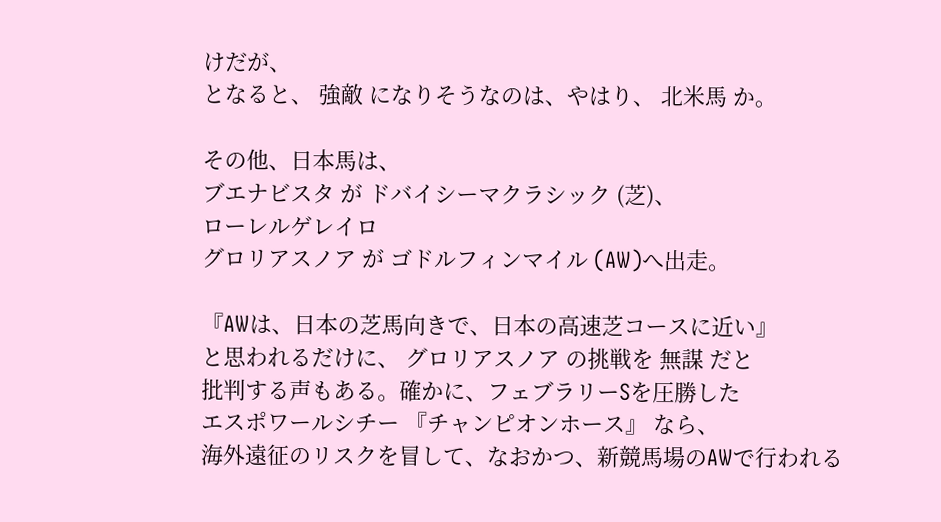けだが、
となると、 強敵 になりそうなのは、やはり、 北米馬 か。

その他、日本馬は、
ブエナビスタ が ドバイシーマクラシック (芝)、
ローレルゲレイロ
グロリアスノア が ゴドルフィンマイル (AW)へ出走。

『AWは、日本の芝馬向きで、日本の高速芝コースに近い』
と思われるだけに、 グロリアスノア の挑戦を 無謀 だと
批判する声もある。確かに、フェブラリーSを圧勝した
エスポワールシチー 『チャンピオンホース』 なら、
海外遠征のリスクを冒して、なおかつ、新競馬場のAWで行われる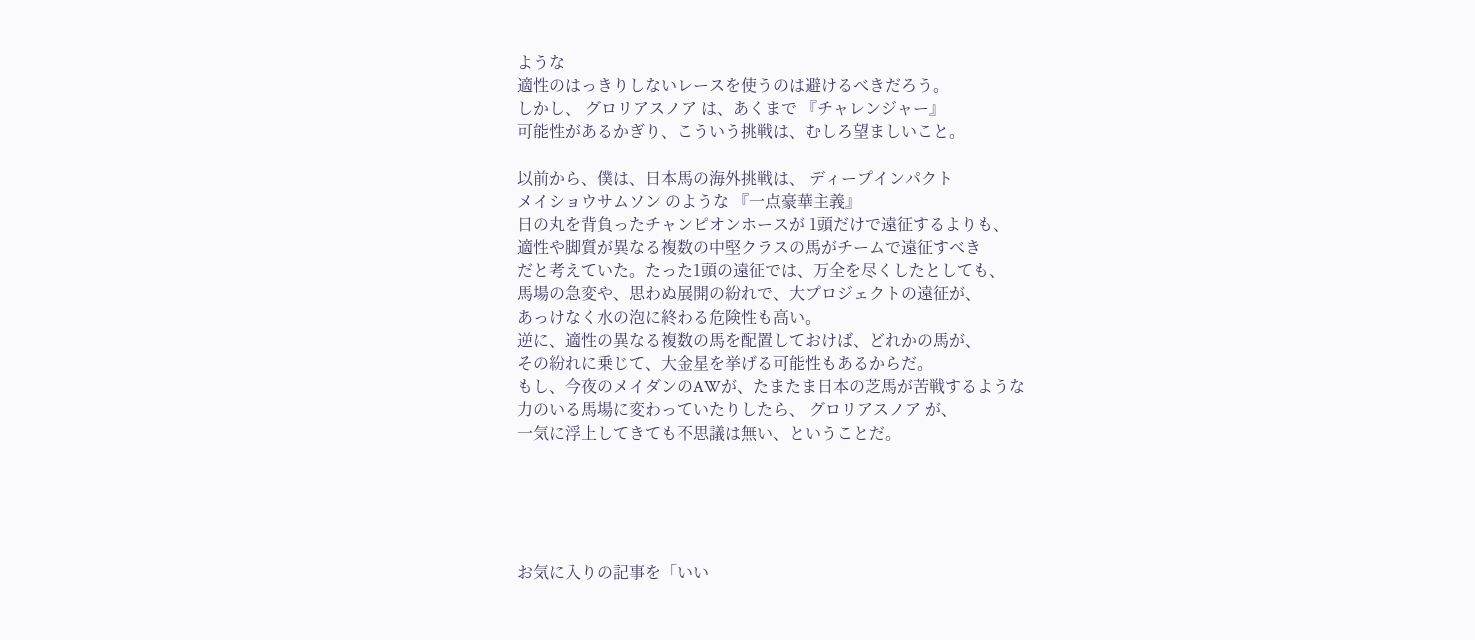ような
適性のはっきりしないレースを使うのは避けるべきだろう。
しかし、 グロリアスノア は、あくまで 『チャレンジャー』
可能性があるかぎり、こういう挑戦は、むしろ望ましいこと。

以前から、僕は、日本馬の海外挑戦は、 ディープインパクト
メイショウサムソン のような 『一点豪華主義』
日の丸を背負ったチャンピオンホースが 1頭だけで遠征するよりも、
適性や脚質が異なる複数の中堅クラスの馬がチームで遠征すべき
だと考えていた。たった1頭の遠征では、万全を尽くしたとしても、
馬場の急変や、思わぬ展開の紛れで、大プロジェクトの遠征が、
あっけなく水の泡に終わる危険性も高い。
逆に、適性の異なる複数の馬を配置しておけば、どれかの馬が、
その紛れに乗じて、大金星を挙げる可能性もあるからだ。
もし、今夜のメイダンのAWが、たまたま日本の芝馬が苦戦するような
力のいる馬場に変わっていたりしたら、 グロリアスノア が、
一気に浮上してきても不思議は無い、ということだ。





お気に入りの記事を「いい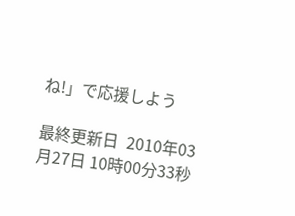ね!」で応援しよう

最終更新日  2010年03月27日 10時00分33秒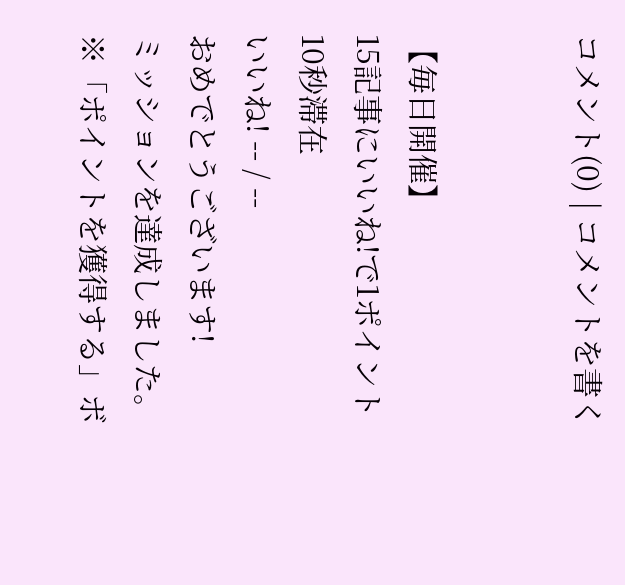コメント(0) | コメントを書く


【毎日開催】
15記事にいいね!で1ポイント
10秒滞在
いいね! -- / --
おめでとうございます!
ミッションを達成しました。
※「ポイントを獲得する」ボ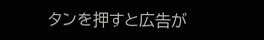タンを押すと広告が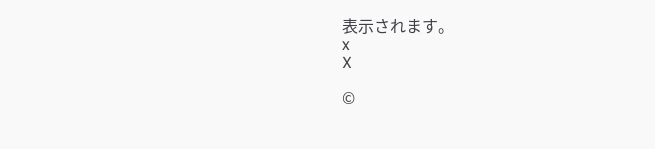表示されます。
x
X

©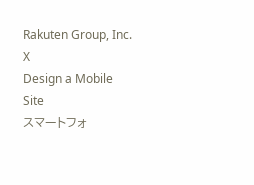Rakuten Group, Inc.
X
Design a Mobile Site
スマートフォ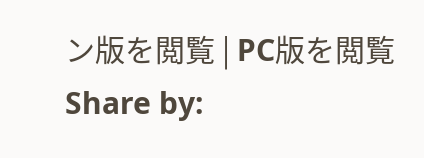ン版を閲覧 | PC版を閲覧
Share by: